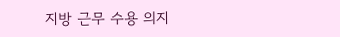지방 근무 수용 의지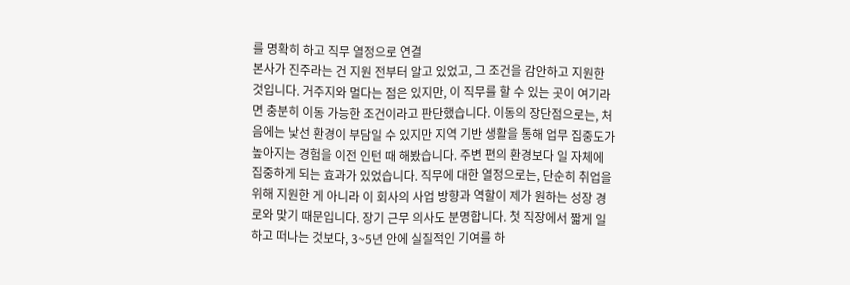를 명확히 하고 직무 열정으로 연결
본사가 진주라는 건 지원 전부터 알고 있었고, 그 조건을 감안하고 지원한 것입니다. 거주지와 멀다는 점은 있지만, 이 직무를 할 수 있는 곳이 여기라면 충분히 이동 가능한 조건이라고 판단했습니다. 이동의 장단점으로는, 처음에는 낯선 환경이 부담일 수 있지만 지역 기반 생활을 통해 업무 집중도가 높아지는 경험을 이전 인턴 때 해봤습니다. 주변 편의 환경보다 일 자체에 집중하게 되는 효과가 있었습니다. 직무에 대한 열정으로는, 단순히 취업을 위해 지원한 게 아니라 이 회사의 사업 방향과 역할이 제가 원하는 성장 경로와 맞기 때문입니다. 장기 근무 의사도 분명합니다. 첫 직장에서 짧게 일하고 떠나는 것보다, 3~5년 안에 실질적인 기여를 하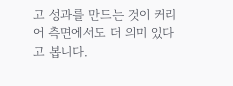고 성과를 만드는 것이 커리어 측면에서도 더 의미 있다고 봅니다.